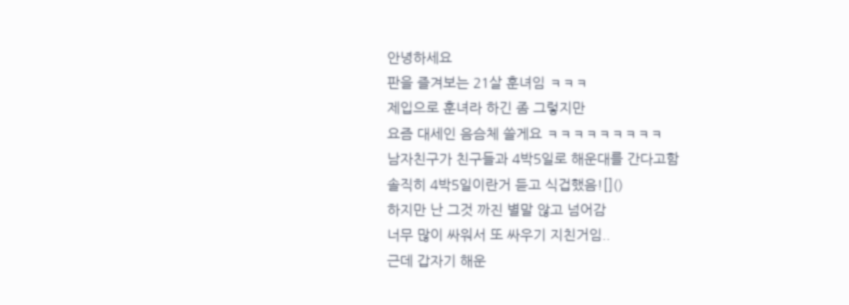안녕하세요
판을 즐겨보는 21살 훈녀임 ㅋㅋㅋ
제입으로 훈녀라 하긴 좀 그렇지만
요즘 대세인 음슴체 쓸게요 ㅋㅋㅋㅋㅋㅋㅋㅋㅋ
남자친구가 친구들과 4박5일로 해운대를 간다고함
솔직히 4박5일이란거 듣고 식겁했음![]()
하지만 난 그것 까진 별말 않고 넘어감
너무 많이 싸워서 또 싸우기 지친거임..
근데 갑자기 해운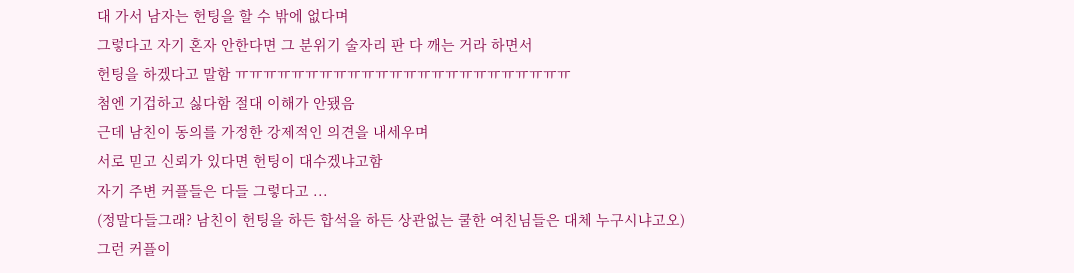대 가서 남자는 헌팅을 할 수 밖에 없다며
그렇다고 자기 혼자 안한다면 그 분위기 술자리 판 다 깨는 거라 하면서
헌팅을 하겠다고 말함 ㅠㅠㅠㅠㅠㅠㅠㅠㅠㅠㅠㅠㅠㅠㅠㅠㅠㅠㅠㅠㅠㅠㅠㅠ
첨엔 기겁하고 싫다함 절대 이해가 안됐음
근데 남친이 동의를 가정한 강제적인 의견을 내세우며
서로 믿고 신뢰가 있다면 헌팅이 대수겠냐고함
자기 주변 커플들은 다들 그렇다고 ...
(정말다들그래? 남친이 헌팅을 하든 합석을 하든 상관없는 쿨한 여친님들은 대체 누구시냐고오)
그런 커플이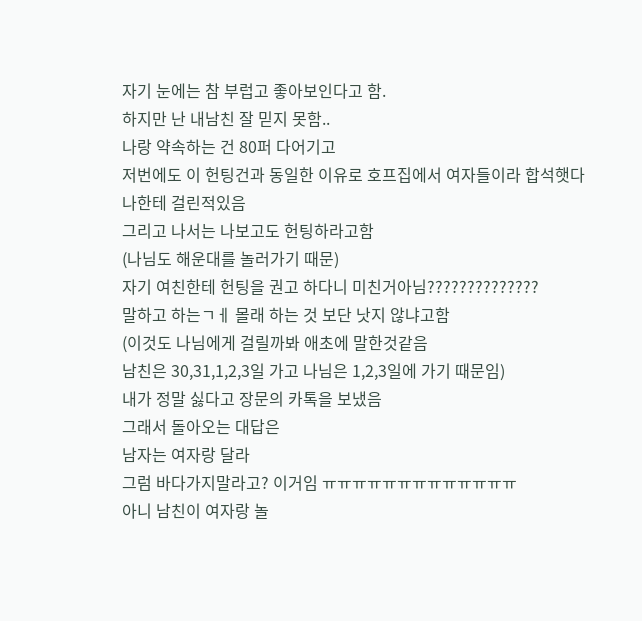자기 눈에는 참 부럽고 좋아보인다고 함.
하지만 난 내남친 잘 믿지 못함..
나랑 약속하는 건 80퍼 다어기고
저번에도 이 헌팅건과 동일한 이유로 호프집에서 여자들이라 합석햇다
나한테 걸린적있음
그리고 나서는 나보고도 헌팅하라고함
(나님도 해운대를 놀러가기 때문)
자기 여친한테 헌팅을 권고 하다니 미친거아님??????????????
말하고 하는ㄱㅔ 몰래 하는 것 보단 낫지 않냐고함
(이것도 나님에게 걸릴까봐 애초에 말한것같음
남친은 30,31,1,2,3일 가고 나님은 1,2,3일에 가기 때문임)
내가 정말 싫다고 장문의 카톡을 보냈음
그래서 돌아오는 대답은
남자는 여자랑 달라
그럼 바다가지말라고? 이거임 ㅠㅠㅠㅠㅠㅠㅠㅠㅠㅠㅠㅠㅠ
아니 남친이 여자랑 놀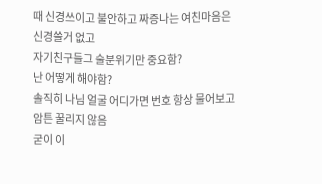때 신경쓰이고 불안하고 짜증나는 여친마음은
신경쓸거 없고
자기친구들그 술분위기만 중요함?
난 어떻게 해야함?
솔직히 나님 얼굴 어디가면 번호 항상 물어보고
암튼 꿀리지 않음
굳이 이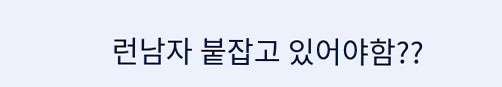런남자 붙잡고 있어야함??